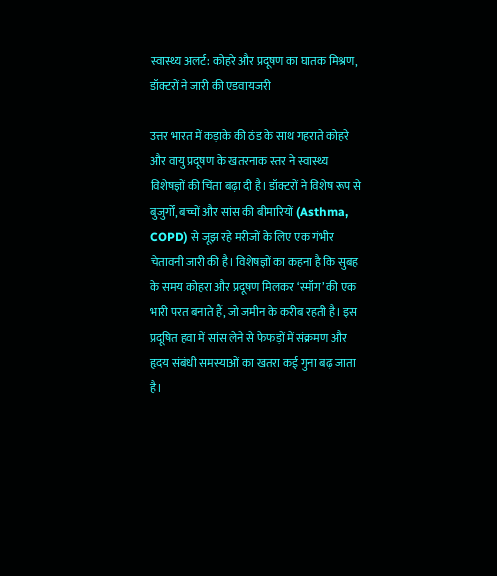स्वास्थ्य अलर्ट: कोहरे और प्रदूषण का घातक मिश्रण, डॉक्टरों ने जारी की एडवायजरी

उत्तर भारत में कड़ाके की ठंड के साथ गहराते कोहरे और वायु प्रदूषण के खतरनाक स्तर ने स्वास्थ्य विशेषज्ञों की चिंता बढ़ा दी है। डॉक्टरों ने विशेष रूप से बुजुर्गों, बच्चों और सांस की बीमारियों (Asthma, COPD) से जूझ रहे मरीजों के लिए एक गंभीर चेतावनी जारी की है। विशेषज्ञों का कहना है कि सुबह के समय कोहरा और प्रदूषण मिलकर ‘स्मॉग’ की एक भारी परत बनाते हैं, जो जमीन के करीब रहती है। इस प्रदूषित हवा में सांस लेने से फेफड़ों में संक्रमण और हृदय संबंधी समस्याओं का खतरा कई गुना बढ़ जाता है।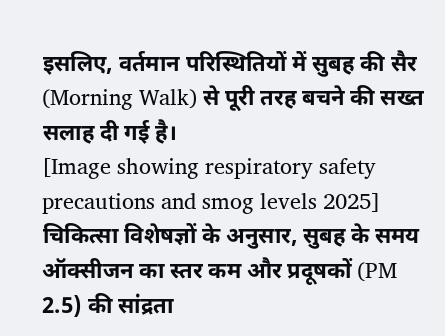इसलिए, वर्तमान परिस्थितियों में सुबह की सैर (Morning Walk) से पूरी तरह बचने की सख्त सलाह दी गई है।
[Image showing respiratory safety precautions and smog levels 2025]
चिकित्सा विशेषज्ञों के अनुसार, सुबह के समय ऑक्सीजन का स्तर कम और प्रदूषकों (PM 2.5) की सांद्रता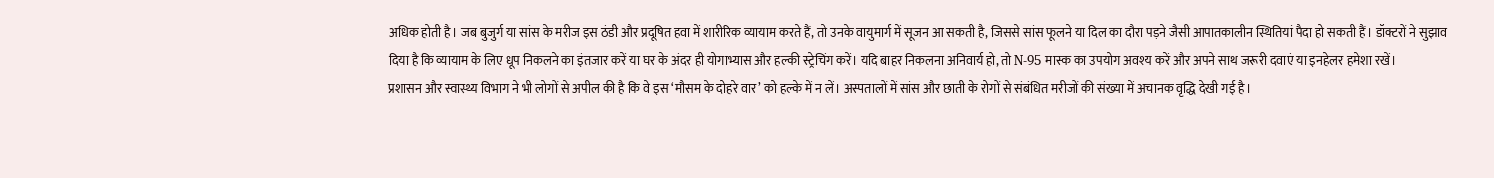अधिक होती है। जब बुजुर्ग या सांस के मरीज इस ठंडी और प्रदूषित हवा में शारीरिक व्यायाम करते हैं, तो उनके वायुमार्ग में सूजन आ सकती है, जिससे सांस फूलने या दिल का दौरा पड़ने जैसी आपातकालीन स्थितियां पैदा हो सकती हैं। डॉक्टरों ने सुझाव दिया है कि व्यायाम के लिए धूप निकलने का इंतजार करें या घर के अंदर ही योगाभ्यास और हल्की स्ट्रेचिंग करें। यदि बाहर निकलना अनिवार्य हो, तो N-95 मास्क का उपयोग अवश्य करें और अपने साथ जरूरी दवाएं या इनहेलर हमेशा रखें।
प्रशासन और स्वास्थ्य विभाग ने भी लोगों से अपील की है कि वे इस ‘मौसम के दोहरे वार’ को हल्के में न लें। अस्पतालों में सांस और छाती के रोगों से संबंधित मरीजों की संख्या में अचानक वृद्धि देखी गई है।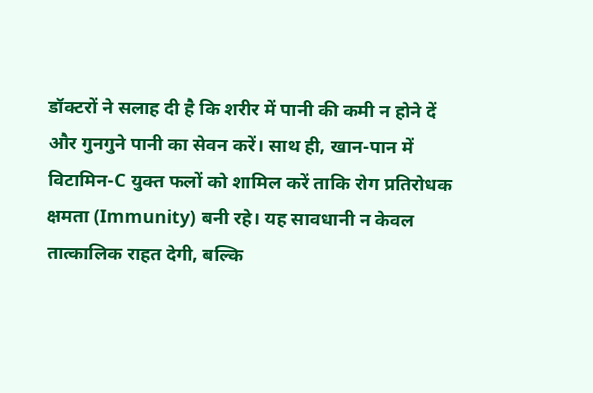डॉक्टरों ने सलाह दी है कि शरीर में पानी की कमी न होने दें और गुनगुने पानी का सेवन करें। साथ ही, खान-पान में विटामिन-C युक्त फलों को शामिल करें ताकि रोग प्रतिरोधक क्षमता (Immunity) बनी रहे। यह सावधानी न केवल तात्कालिक राहत देगी, बल्कि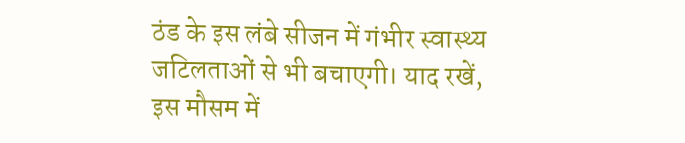ठंड के इस लंबे सीजन में गंभीर स्वास्थ्य जटिलताओं से भी बचाएगी। याद रखें, इस मौसम में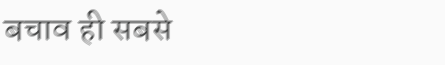बचाव ही सबसे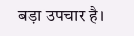बड़ा उपचार है।